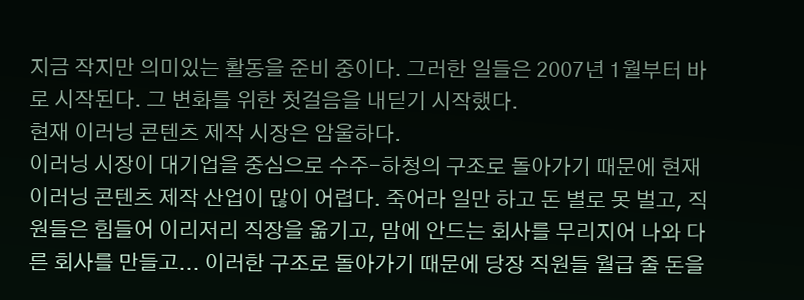지금 작지만 의미있는 활동을 준비 중이다. 그러한 일들은 2007년 1월부터 바로 시작된다. 그 변화를 위한 첫걸음을 내딛기 시작했다.
현재 이러닝 콘텐츠 제작 시장은 암울하다.
이러닝 시장이 대기업을 중심으로 수주-하청의 구조로 돌아가기 때문에 현재 이러닝 콘텐츠 제작 산업이 많이 어렵다. 죽어라 일만 하고 돈 별로 못 벌고, 직원들은 힘들어 이리저리 직장을 옮기고, 맘에 안드는 회사를 무리지어 나와 다른 회사를 만들고... 이러한 구조로 돌아가기 때문에 당장 직원들 월급 줄 돈을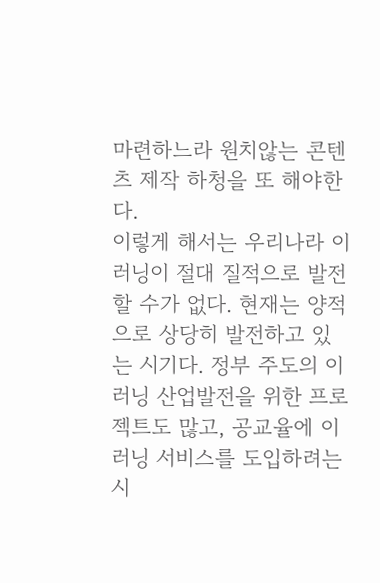마련하느라 원치않는 콘텐츠 제작 하청을 또 해야한다.
이렇게 해서는 우리나라 이러닝이 절대 질적으로 발전할 수가 없다. 현재는 양적으로 상당히 발전하고 있는 시기다. 정부 주도의 이러닝 산업발전을 위한 프로젝트도 많고, 공교율에 이러닝 서비스를 도입하려는 시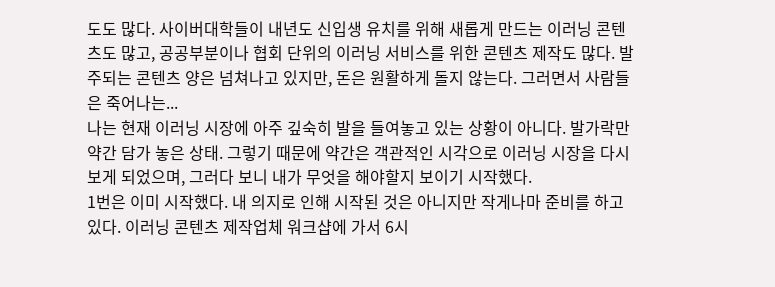도도 많다. 사이버대학들이 내년도 신입생 유치를 위해 새롭게 만드는 이러닝 콘텐츠도 많고, 공공부분이나 협회 단위의 이러닝 서비스를 위한 콘텐츠 제작도 많다. 발주되는 콘텐츠 양은 넘쳐나고 있지만, 돈은 원활하게 돌지 않는다. 그러면서 사람들은 죽어나는...
나는 현재 이러닝 시장에 아주 깊숙히 발을 들여놓고 있는 상황이 아니다. 발가락만 약간 담가 놓은 상태. 그렇기 때문에 약간은 객관적인 시각으로 이러닝 시장을 다시 보게 되었으며, 그러다 보니 내가 무엇을 해야할지 보이기 시작했다.
1번은 이미 시작했다. 내 의지로 인해 시작된 것은 아니지만 작게나마 준비를 하고 있다. 이러닝 콘텐츠 제작업체 워크샵에 가서 6시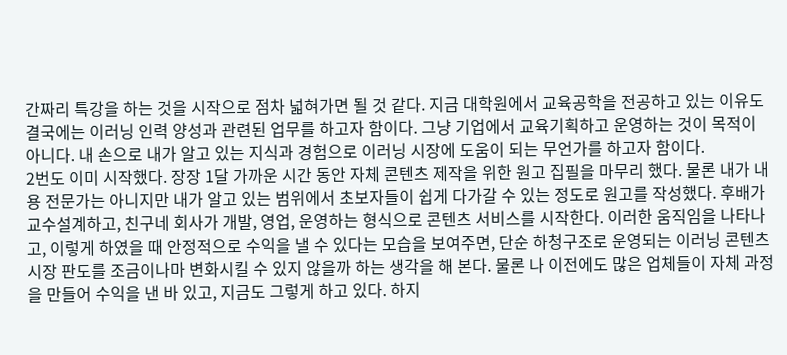간짜리 특강을 하는 것을 시작으로 점차 넓혀가면 될 것 같다. 지금 대학원에서 교육공학을 전공하고 있는 이유도 결국에는 이러닝 인력 양성과 관련된 업무를 하고자 함이다. 그냥 기업에서 교육기획하고 운영하는 것이 목적이 아니다. 내 손으로 내가 알고 있는 지식과 경험으로 이러닝 시장에 도움이 되는 무언가를 하고자 함이다.
2번도 이미 시작했다. 장장 1달 가까운 시간 동안 자체 콘텐츠 제작을 위한 원고 집필을 마무리 했다. 물론 내가 내용 전문가는 아니지만 내가 알고 있는 범위에서 초보자들이 쉽게 다가갈 수 있는 정도로 원고를 작성했다. 후배가 교수설계하고, 친구네 회사가 개발, 영업, 운영하는 형식으로 콘텐츠 서비스를 시작한다. 이러한 움직임을 나타나고, 이렇게 하였을 때 안정적으로 수익을 낼 수 있다는 모습을 보여주면, 단순 하청구조로 운영되는 이러닝 콘텐츠 시장 판도를 조금이나마 변화시킬 수 있지 않을까 하는 생각을 해 본다. 물론 나 이전에도 많은 업체들이 자체 과정을 만들어 수익을 낸 바 있고, 지금도 그렇게 하고 있다. 하지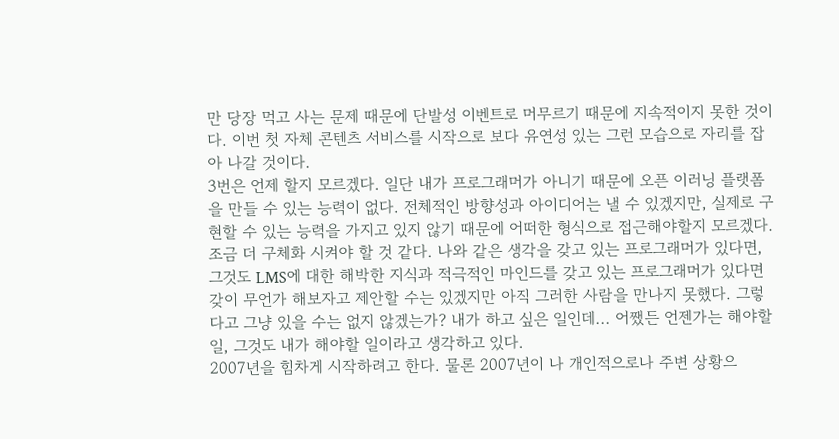만 당장 먹고 사는 문제 때문에 단발성 이벤트로 머무르기 때문에 지속적이지 못한 것이다. 이번 첫 자체 콘텐츠 서비스를 시작으로 보다 유연성 있는 그런 모습으로 자리를 잡아 나갈 것이다.
3번은 언제 할지 모르겠다. 일단 내가 프로그래머가 아니기 때문에 오픈 이러닝 플랫폼을 만들 수 있는 능력이 없다. 전체적인 방향성과 아이디어는 낼 수 있겠지만, 실제로 구현할 수 있는 능력을 가지고 있지 않기 때문에 어떠한 형식으로 접근해야할지 모르겠다. 조금 더 구체화 시켜야 할 것 같다. 나와 같은 생각을 갖고 있는 프로그래머가 있다면, 그것도 LMS에 대한 해박한 지식과 적극적인 마인드를 갖고 있는 프로그래머가 있다면 갖이 무언가 해보자고 제안할 수는 있겠지만 아직 그러한 사람을 만나지 못했다. 그렇다고 그냥 있을 수는 없지 않겠는가? 내가 하고 싶은 일인데... 어쨌든 언젠가는 해야할 일, 그것도 내가 해야할 일이라고 생각하고 있다.
2007년을 힘차게 시작하려고 한다. 물론 2007년이 나 개인적으로나 주변 상황으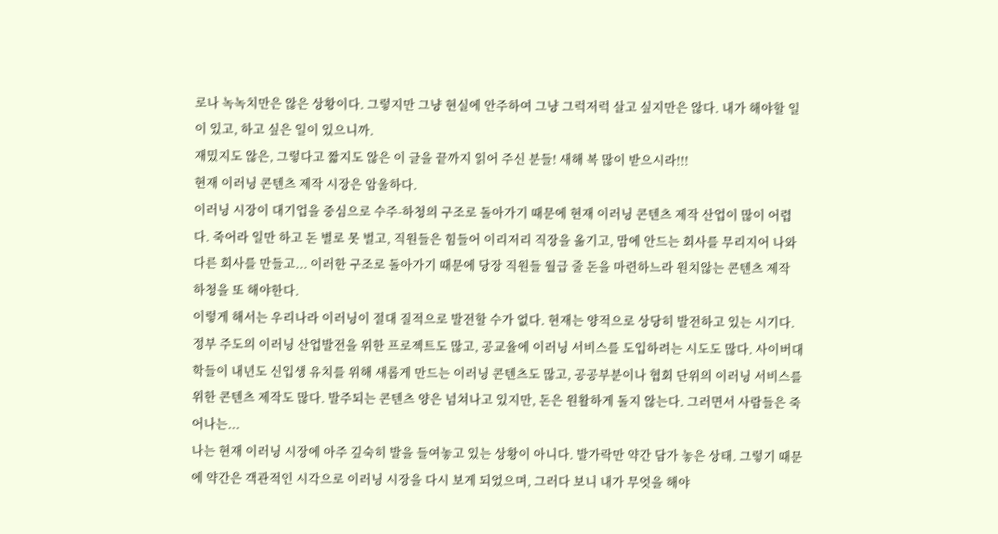로나 녹녹치만은 않은 상황이다. 그렇지만 그냥 현실에 안주하여 그냥 그럭저럭 살고 싶지만은 않다. 내가 해야할 일이 있고, 하고 싶은 일이 있으니까.
재밌지도 않은, 그렇다고 짧지도 않은 이 글을 끝까지 읽어 주신 분들! 새해 복 많이 받으시라!!!
현재 이러닝 콘텐츠 제작 시장은 암울하다.
이러닝 시장이 대기업을 중심으로 수주-하청의 구조로 돌아가기 때문에 현재 이러닝 콘텐츠 제작 산업이 많이 어렵다. 죽어라 일만 하고 돈 별로 못 벌고, 직원들은 힘들어 이리저리 직장을 옮기고, 맘에 안드는 회사를 무리지어 나와 다른 회사를 만들고... 이러한 구조로 돌아가기 때문에 당장 직원들 월급 줄 돈을 마련하느라 원치않는 콘텐츠 제작 하청을 또 해야한다.
이렇게 해서는 우리나라 이러닝이 절대 질적으로 발전할 수가 없다. 현재는 양적으로 상당히 발전하고 있는 시기다. 정부 주도의 이러닝 산업발전을 위한 프로젝트도 많고, 공교율에 이러닝 서비스를 도입하려는 시도도 많다. 사이버대학들이 내년도 신입생 유치를 위해 새롭게 만드는 이러닝 콘텐츠도 많고, 공공부분이나 협회 단위의 이러닝 서비스를 위한 콘텐츠 제작도 많다. 발주되는 콘텐츠 양은 넘쳐나고 있지만, 돈은 원활하게 돌지 않는다. 그러면서 사람들은 죽어나는...
나는 현재 이러닝 시장에 아주 깊숙히 발을 들여놓고 있는 상황이 아니다. 발가락만 약간 담가 놓은 상태. 그렇기 때문에 약간은 객관적인 시각으로 이러닝 시장을 다시 보게 되었으며, 그러다 보니 내가 무엇을 해야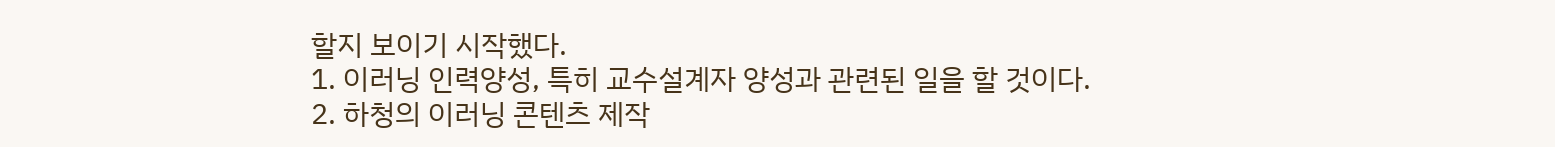할지 보이기 시작했다.
1. 이러닝 인력양성, 특히 교수설계자 양성과 관련된 일을 할 것이다.
2. 하청의 이러닝 콘텐츠 제작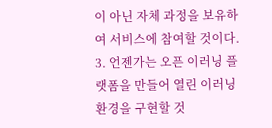이 아닌 자체 과정을 보유하여 서비스에 참여할 것이다.
3. 언젠가는 오픈 이러닝 플랫폼을 만들어 열린 이러닝 환경을 구현할 것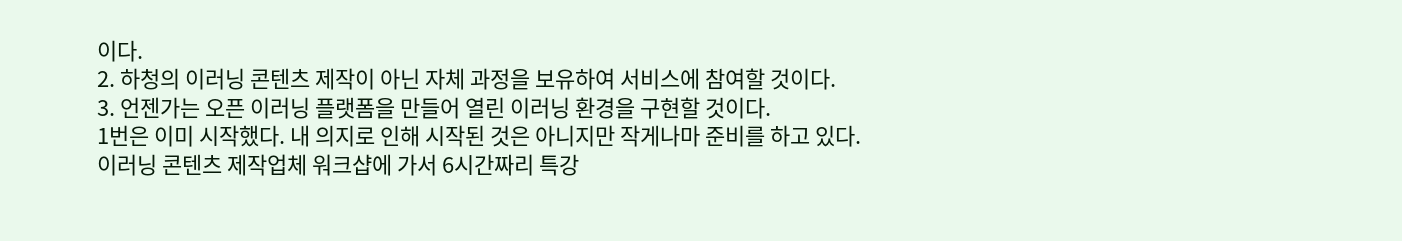이다.
2. 하청의 이러닝 콘텐츠 제작이 아닌 자체 과정을 보유하여 서비스에 참여할 것이다.
3. 언젠가는 오픈 이러닝 플랫폼을 만들어 열린 이러닝 환경을 구현할 것이다.
1번은 이미 시작했다. 내 의지로 인해 시작된 것은 아니지만 작게나마 준비를 하고 있다. 이러닝 콘텐츠 제작업체 워크샵에 가서 6시간짜리 특강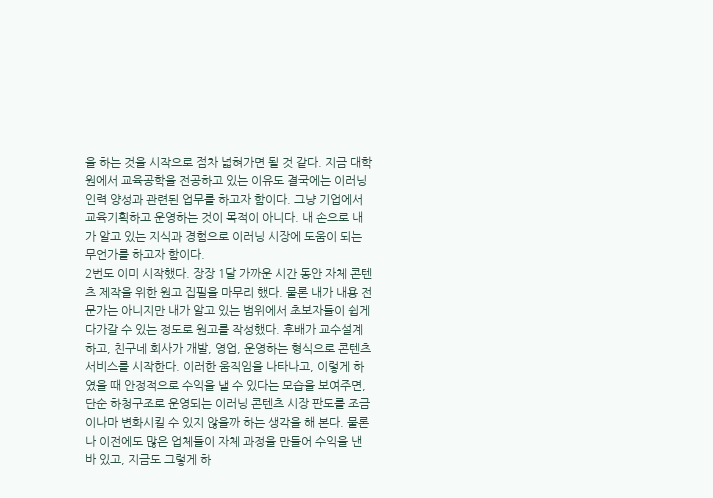을 하는 것을 시작으로 점차 넓혀가면 될 것 같다. 지금 대학원에서 교육공학을 전공하고 있는 이유도 결국에는 이러닝 인력 양성과 관련된 업무를 하고자 함이다. 그냥 기업에서 교육기획하고 운영하는 것이 목적이 아니다. 내 손으로 내가 알고 있는 지식과 경험으로 이러닝 시장에 도움이 되는 무언가를 하고자 함이다.
2번도 이미 시작했다. 장장 1달 가까운 시간 동안 자체 콘텐츠 제작을 위한 원고 집필을 마무리 했다. 물론 내가 내용 전문가는 아니지만 내가 알고 있는 범위에서 초보자들이 쉽게 다가갈 수 있는 정도로 원고를 작성했다. 후배가 교수설계하고, 친구네 회사가 개발, 영업, 운영하는 형식으로 콘텐츠 서비스를 시작한다. 이러한 움직임을 나타나고, 이렇게 하였을 때 안정적으로 수익을 낼 수 있다는 모습을 보여주면, 단순 하청구조로 운영되는 이러닝 콘텐츠 시장 판도를 조금이나마 변화시킬 수 있지 않을까 하는 생각을 해 본다. 물론 나 이전에도 많은 업체들이 자체 과정을 만들어 수익을 낸 바 있고, 지금도 그렇게 하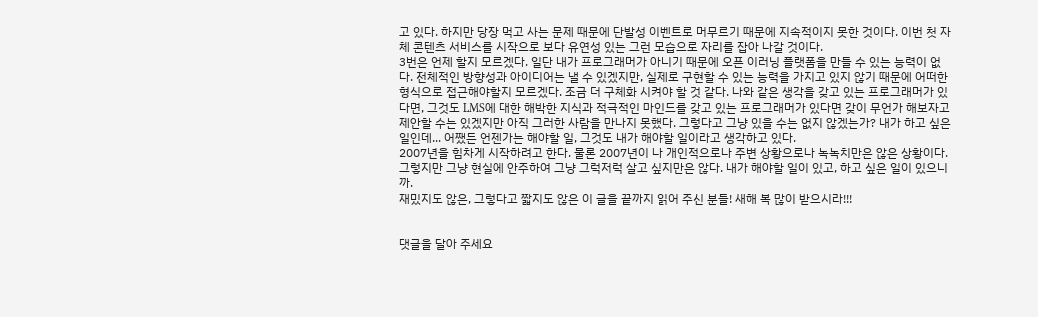고 있다. 하지만 당장 먹고 사는 문제 때문에 단발성 이벤트로 머무르기 때문에 지속적이지 못한 것이다. 이번 첫 자체 콘텐츠 서비스를 시작으로 보다 유연성 있는 그런 모습으로 자리를 잡아 나갈 것이다.
3번은 언제 할지 모르겠다. 일단 내가 프로그래머가 아니기 때문에 오픈 이러닝 플랫폼을 만들 수 있는 능력이 없다. 전체적인 방향성과 아이디어는 낼 수 있겠지만, 실제로 구현할 수 있는 능력을 가지고 있지 않기 때문에 어떠한 형식으로 접근해야할지 모르겠다. 조금 더 구체화 시켜야 할 것 같다. 나와 같은 생각을 갖고 있는 프로그래머가 있다면, 그것도 LMS에 대한 해박한 지식과 적극적인 마인드를 갖고 있는 프로그래머가 있다면 갖이 무언가 해보자고 제안할 수는 있겠지만 아직 그러한 사람을 만나지 못했다. 그렇다고 그냥 있을 수는 없지 않겠는가? 내가 하고 싶은 일인데... 어쨌든 언젠가는 해야할 일, 그것도 내가 해야할 일이라고 생각하고 있다.
2007년을 힘차게 시작하려고 한다. 물론 2007년이 나 개인적으로나 주변 상황으로나 녹녹치만은 않은 상황이다. 그렇지만 그냥 현실에 안주하여 그냥 그럭저럭 살고 싶지만은 않다. 내가 해야할 일이 있고, 하고 싶은 일이 있으니까.
재밌지도 않은, 그렇다고 짧지도 않은 이 글을 끝까지 읽어 주신 분들! 새해 복 많이 받으시라!!!


댓글을 달아 주세요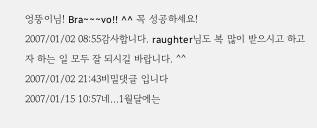엉뚱이님! Bra~~~vo!! ^^ 꼭 성공하세요!
2007/01/02 08:55감사합니다. raughter님도 복 많이 받으시고 하고자 하는 일 모두 잘 되시길 바랍니다. ^^
2007/01/02 21:43비밀댓글 입니다
2007/01/15 10:57네...1월달에는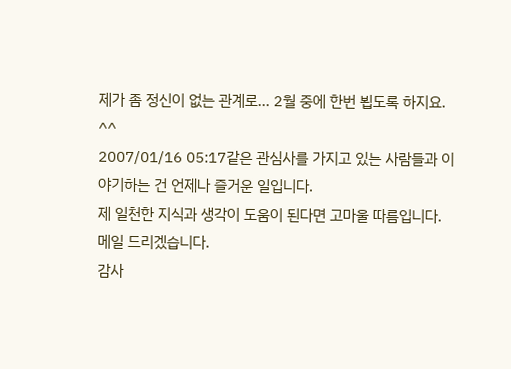제가 좀 정신이 없는 관계로... 2월 중에 한번 뵙도록 하지요. ^^
2007/01/16 05:17같은 관심사를 가지고 있는 사람들과 이야기하는 건 언제나 즐거운 일입니다.
제 일천한 지식과 생각이 도움이 된다면 고마울 따름입니다.
메일 드리겠습니다.
감사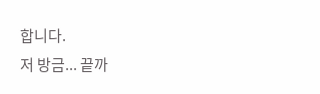합니다.
저 방금... 끝까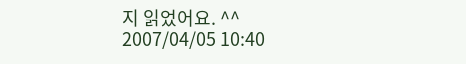지 읽었어요. ^^
2007/04/05 10:40